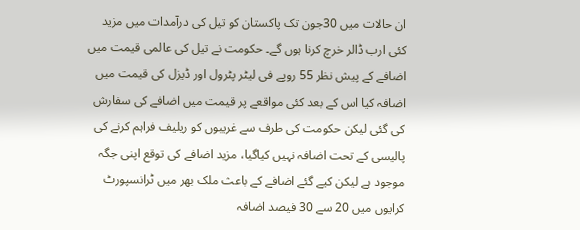ان حالات میں 30جون تک پاکستان کو تیل کی درآمدات میں مزید کئی ارب ڈالر خرچ کرنا ہوں گے۔ حکومت نے تیل کی عالمی قیمت میں اضافے کے پیش نظر 55 روپے فی لیٹر پٹرول اور ڈیزل کی قیمت میں اضافہ کیا اس کے بعد کئی مواقعے پر قیمت میں اضافے کی سفارش کی گئی لیکن حکومت کی طرف سے غریبوں کو ریلیف فراہم کرنے کی پالیسی کے تحت اضافہ نہیں کیاگیا، مزید اضافے کی توقع اپنی جگہ موجود ہے لیکن کیے گئے اضافے کے باعث ملک بھر میں ٹرانسپورٹ کرایوں میں 20 سے 30 فیصد اضافہ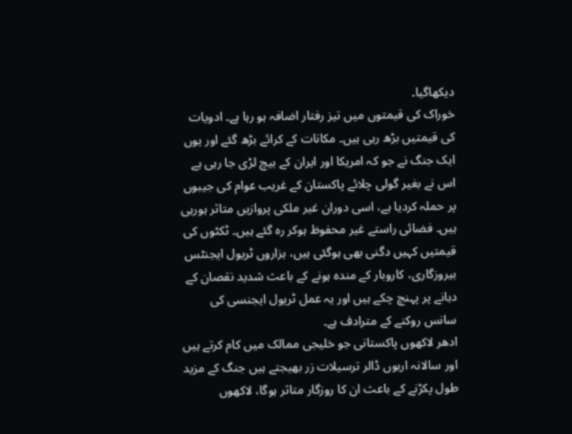دیکھاگیا۔
خوراک کی قیمتوں میں تیز رفتار اضافہ ہو رہا ہے۔ ادویات کی قیمتیں بڑھ رہی ہیں۔ مکانات کے کرائے بڑھ گئے اور یوں ایک جنگ نے جو کہ امریکا اور ایران کے بیچ لڑی جا رہی ہے اس نے بغیر گولی چلائے پاکستان کے غریب عوام کی جیبوں پر حملہ کردیا ہے، اسی دوران غیر ملکی پروازیں متاثر ہورہی ہیں۔ فضائی راستے غیر محفوظ ہوکر رہ گئے ہیں۔ ٹکٹوں کی قیمتیں کہیں دگنی بھی ہوگئی ہیں، ہزاروں ٹریول ایجنٹس بیروزگاری، کاروبار کے مندہ ہونے کے باعث شدید نقصان کے دہانے پر پہنچ چکے ہیں اور یہ عمل ٹریول ایجنسی کی سانس روکنے کے مترادف ہے۔
ادھر لاکھوں پاکستانی جو خلیجی ممالک میں کام کرتے ہیں اور سالانہ اربوں ڈالر ترسیلات زر بھیجتے ہیں جنگ کے مزید طول پکڑنے کے باعث ان کا روزگار متاثر ہوگا، لاکھوں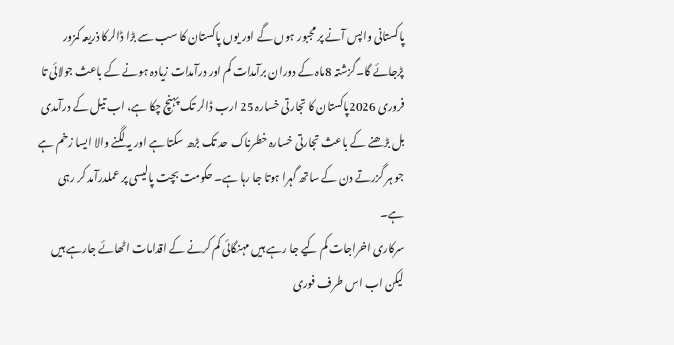پاکستانی واپس آنے پر مجبور ہوں گے اور یوں پاکستان کا سب سے بڑا ڈالرکا ذریعہ کمزور پڑجائے گا۔گزشتہ 8ماہ کے دوران برآمدات کم اور درآمدات زیادہ ہونے کے باعث جولائی تا فروری 2026پاکستان کا تجارتی خسارہ 25 ارب ڈالر تک پہنچ چکا ہے، اب تیل کے درآمدی بل بڑھنے کے باعث تجارتی خسارہ خطرناک حد تک بڑھ سکتا ہے اور یہ لگنے والا ایسا زخم ہے جو ہر گزرتے دن کے ساتھ گہرا ہوتا جا رہا ہے۔ حکومت بچت پالیسی پر عملدرآمد کر رہی ہے۔
سرکاری اخراجات کم کیے جا رہے ہیں مہنگائی کم کرنے کے اقدامات اٹھائے جارہے ہیں لیکن اب اس طرف فوری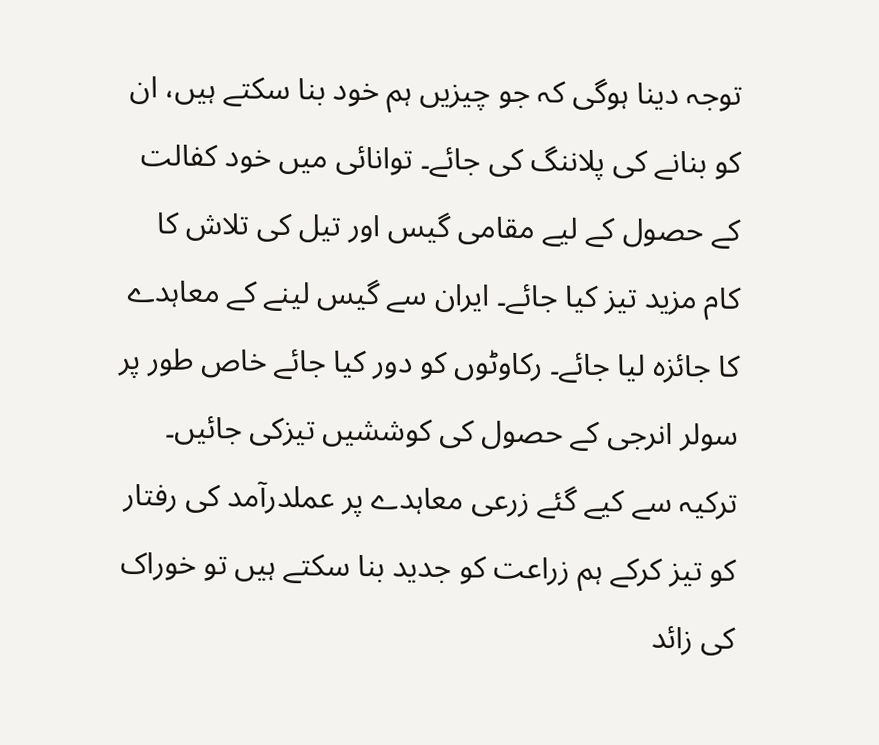توجہ دینا ہوگی کہ جو چیزیں ہم خود بنا سکتے ہیں، ان کو بنانے کی پلاننگ کی جائے۔ توانائی میں خود کفالت کے حصول کے لیے مقامی گیس اور تیل کی تلاش کا کام مزید تیز کیا جائے۔ ایران سے گیس لینے کے معاہدے کا جائزہ لیا جائے۔ رکاوٹوں کو دور کیا جائے خاص طور پر سولر انرجی کے حصول کی کوششیں تیزکی جائیں۔ ترکیہ سے کیے گئے زرعی معاہدے پر عملدرآمد کی رفتار کو تیز کرکے ہم زراعت کو جدید بنا سکتے ہیں تو خوراک کی زائد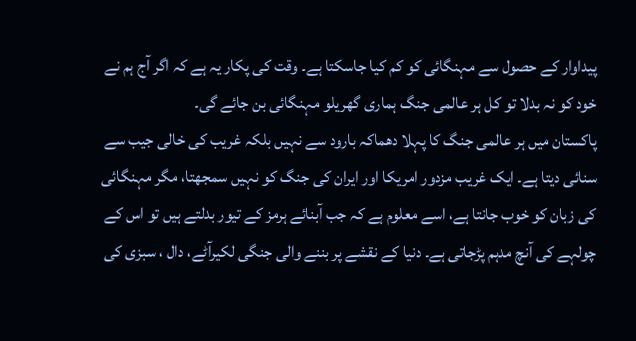پیداوار کے حصول سے مہنگائی کو کم کیا جاسکتا ہے۔ وقت کی پکار یہ ہے کہ اگر آج ہم نے خود کو نہ بدلا تو کل ہر عالمی جنگ ہماری گھریلو مہنگائی بن جائے گی۔
پاکستان میں ہر عالمی جنگ کا پہلا دھماکہ بارود سے نہیں بلکہ غریب کی خالی جیب سے سنائی دیتا ہے۔ ایک غریب مزدور امریکا اور ایران کی جنگ کو نہیں سمجھتا، مگر مہنگائی کی زبان کو خوب جانتا ہے، اسے معلوم ہے کہ جب آبنائے ہرمز کے تیور بدلتے ہیں تو اس کے چولہے کی آنچ مدہم پڑجاتی ہے۔ دنیا کے نقشے پر بننے والی جنگی لکیرآٹے، دال ، سبزی کی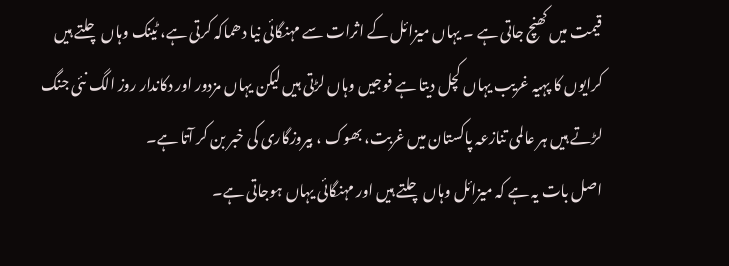قیمت میں کھنچ جاتی ہے ۔ یہاں میزائل کے اثرات سے مہنگائی نیا دھماکہ کرتی ہے، ٹینک وہاں چلتے ہیں کرایوں کا پہیہ غریب یہاں کچل دیتا ہے فوجیں وہاں لڑتی ہیں لیکن یہاں مزدور اور دکاندار روز الگ نئی جنگ لڑتے ہیں ہر عالمی تنازعہ پاکستان میں غربت، بھوک ، بیروزگاری کی خبر بن کر آتا ہے۔
اصل بات یہ ہے کہ میزائل وہاں چلتے ہیں اور مہنگائی یہاں ہوجاتی ہے۔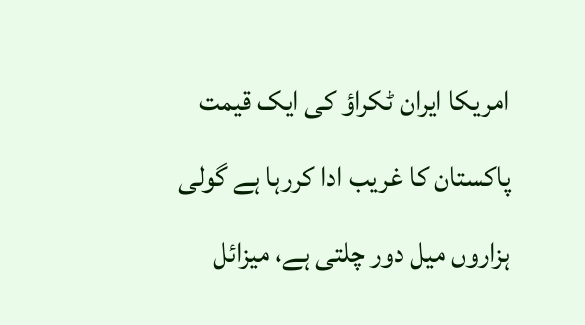امریکا ایران ٹکراؤ کی ایک قیمت پاکستان کا غریب ادا کررہا ہے گولی ہزاروں میل دور چلتی ہے، میزائل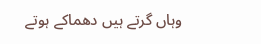وہاں گرتے ہیں دھماکے ہوتے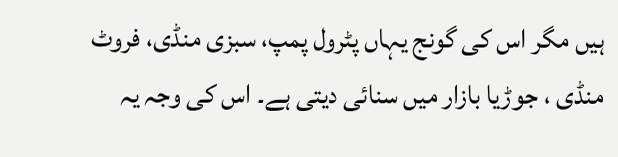ہیں مگر اس کی گونج یہاں پٹرول پمپ، سبزی منڈی، فروٹ منڈی ، جوڑیا بازار میں سنائی دیتی ہے۔ اس کی وجہ یہ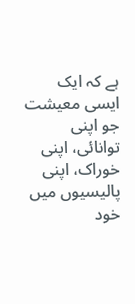ہے کہ ایک ایسی معیشت جو اپنی توانائی، اپنی خوراک، اپنی پالیسیوں میں خود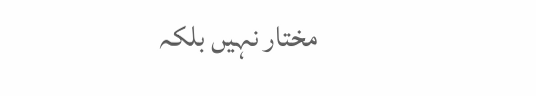مختار نہیں بلکہ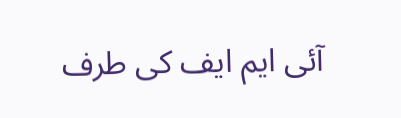آئی ایم ایف کی طرف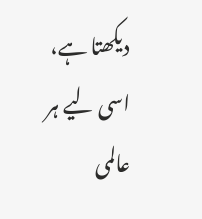دیکھتا ہے، اسی لیے ہر عالمی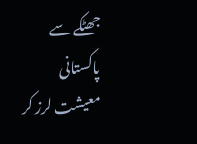جھٹکے سے پاکستانی معیشت لرز کر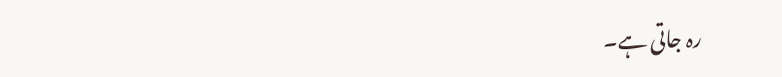رہ جاتی ہے۔